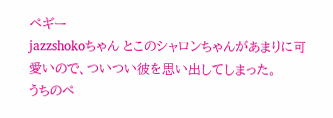ペギー
jazzshokoちゃん とこのシャロンちゃんがあまりに可愛いので、ついつい彼を思い出してしまった。
うちのペ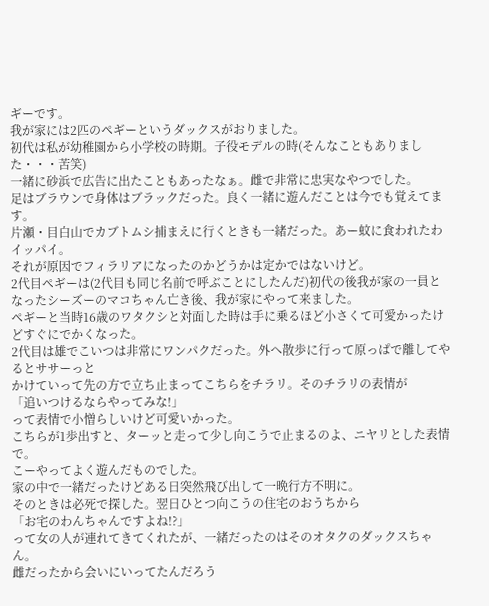ギーです。
我が家には2匹のペギーというダックスがおりました。
初代は私が幼稚園から小学校の時期。子役モデルの時(そんなこともありました・・・苦笑)
一緒に砂浜で広告に出たこともあったなぁ。雌で非常に忠実なやつでした。
足はブラウンで身体はブラックだった。良く一緒に遊んだことは今でも覚えてます。
片瀬・目白山でカブトムシ捕まえに行くときも一緒だった。あー蚊に食われたわイッパイ。
それが原因でフィラリアになったのかどうかは定かではないけど。
2代目ペギーは(2代目も同じ名前で呼ぶことにしたんだ)初代の後我が家の一員となったシーズーのマコちゃん亡き後、我が家にやって来ました。
ペギーと当時16歳のワタクシと対面した時は手に乗るほど小さくて可愛かったけどすぐにでかくなった。
2代目は雄でこいつは非常にワンパクだった。外へ散歩に行って原っぱで離してやるとササーっと
かけていって先の方で立ち止まってこちらをチラリ。そのチラリの表情が
「追いつけるならやってみな!」
って表情で小憎らしいけど可愛いかった。
こちらが1歩出すと、ターッと走って少し向こうで止まるのよ、ニヤリとした表情で。
こーやってよく遊んだものでした。
家の中で一緒だったけどある日突然飛び出して一晩行方不明に。
そのときは必死で探した。翌日ひとつ向こうの住宅のおうちから
「お宅のわんちゃんですよね!?」
って女の人が連れてきてくれたが、一緒だったのはそのオタクのダックスちゃん。
雌だったから会いにいってたんだろう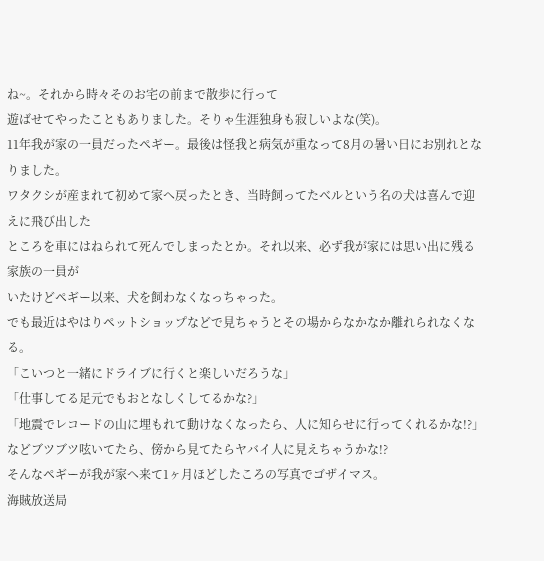ね~。それから時々そのお宅の前まで散歩に行って
遊ばせてやったこともありました。そりゃ生涯独身も寂しいよな(笑)。
11年我が家の一員だったペギー。最後は怪我と病気が重なって8月の暑い日にお別れとなりました。
ワタクシが産まれて初めて家へ戻ったとき、当時飼ってたベルという名の犬は喜んで迎えに飛び出した
ところを車にはねられて死んでしまったとか。それ以来、必ず我が家には思い出に残る家族の一員が
いたけどペギー以来、犬を飼わなくなっちゃった。
でも最近はやはりペットショップなどで見ちゃうとその場からなかなか離れられなくなる。
「こいつと一緒にドライブに行くと楽しいだろうな」
「仕事してる足元でもおとなしくしてるかな?」
「地震でレコードの山に埋もれて動けなくなったら、人に知らせに行ってくれるかな!?」
などブツブツ呟いてたら、傍から見てたらヤバイ人に見えちゃうかな!?
そんなペギーが我が家へ来て1ヶ月ほどしたころの写真でゴザイマス。
海賊放送局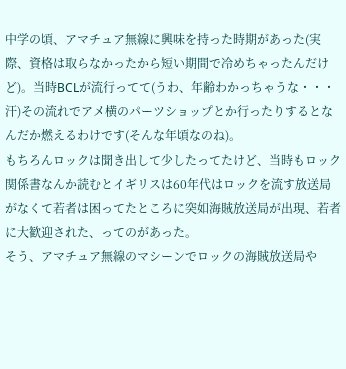中学の頃、アマチュア無線に興味を持った時期があった(実際、資格は取らなかったから短い期間で冷めちゃったんだけど)。当時BCLが流行ってて(うわ、年齢わかっちゃうな・・・汗)その流れでアメ横のパーツショップとか行ったりするとなんだか燃えるわけです(そんな年頃なのね)。
もちろんロックは聞き出して少したってたけど、当時もロック関係書なんか読むとイギリスは60年代はロックを流す放送局がなくて若者は困ってたところに突如海賊放送局が出現、若者に大歓迎された、ってのがあった。
そう、アマチュア無線のマシーンでロックの海賊放送局や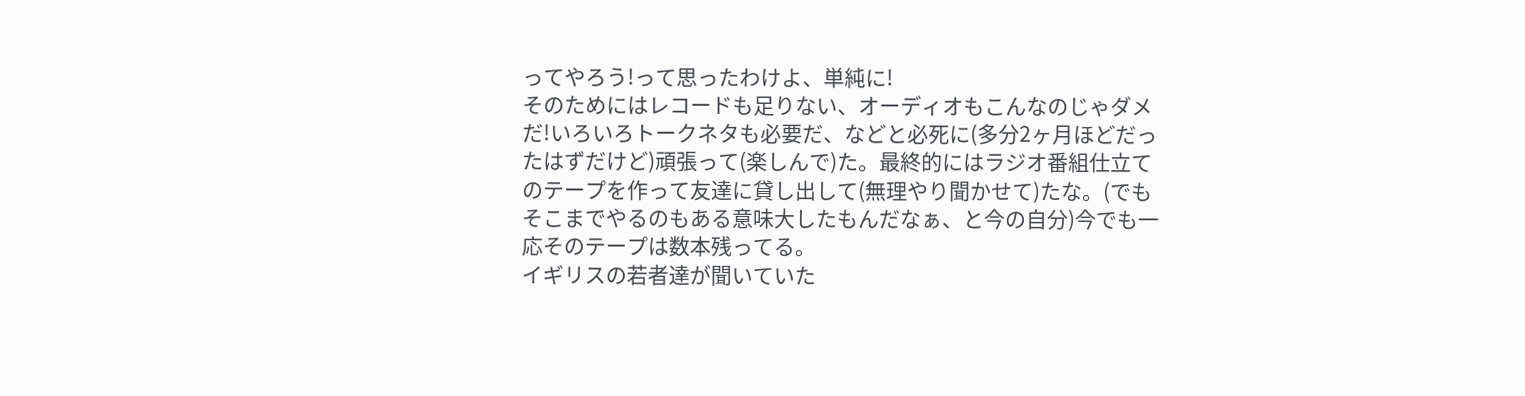ってやろう!って思ったわけよ、単純に!
そのためにはレコードも足りない、オーディオもこんなのじゃダメだ!いろいろトークネタも必要だ、などと必死に(多分2ヶ月ほどだったはずだけど)頑張って(楽しんで)た。最終的にはラジオ番組仕立てのテープを作って友達に貸し出して(無理やり聞かせて)たな。(でもそこまでやるのもある意味大したもんだなぁ、と今の自分)今でも一応そのテープは数本残ってる。
イギリスの若者達が聞いていた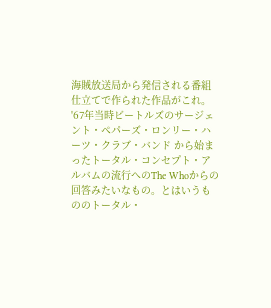海賊放送局から発信される番組仕立てで作られた作品がこれ。
'67年当時ビートルズのサージェント・ペパーズ・ロンリー・ハーツ・クラブ・バンド から始まったトータル・コンセプト・アルバムの流行へのThe Whoからの回答みたいなもの。とはいうもののトータル・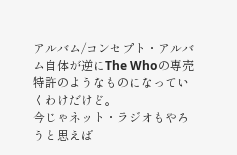アルバム/コンセプト・アルバム自体が逆にThe Whoの専売特許のようなものになっていくわけだけど。
今じゃネット・ラジオもやろうと思えば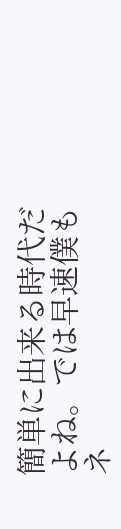簡単に出来る時代だよね。では早速僕もネ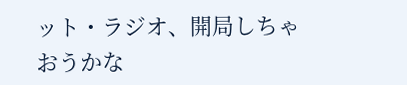ット・ラジオ、開局しちゃおうかな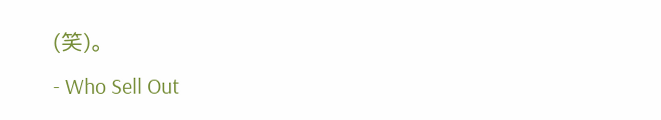(笑)。
- Who Sell Out